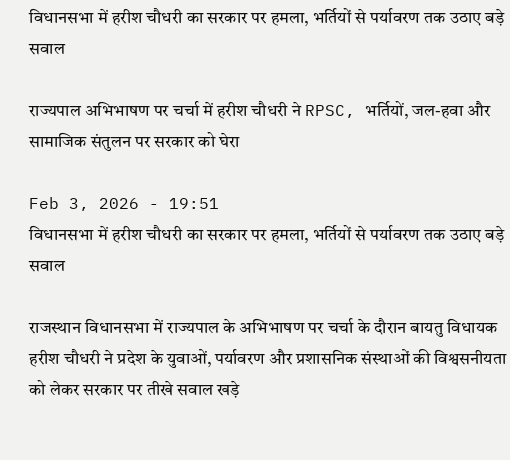विधानसभा में हरीश चौधरी का सरकार पर हमला, भर्तियों से पर्यावरण तक उठाए बड़े सवाल

राज्यपाल अभिभाषण पर चर्चा में हरीश चौधरी ने RPSC, भर्तियों, जल-हवा और सामाजिक संतुलन पर सरकार को घेरा

Feb 3, 2026 - 19:51
विधानसभा में हरीश चौधरी का सरकार पर हमला, भर्तियों से पर्यावरण तक उठाए बड़े सवाल

राजस्थान विधानसभा में राज्यपाल के अभिभाषण पर चर्चा के दौरान बायतु विधायक हरीश चौधरी ने प्रदेश के युवाओं, पर्यावरण और प्रशासनिक संस्थाओं की विश्वसनीयता को लेकर सरकार पर तीखे सवाल खड़े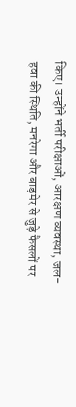किए। उन्होंने भर्ती परीक्षाओं, आरक्षण व्यवस्था, जल-हवा की स्थिति, मनरेगा और बाड़मेर से जुड़े फैसलों पर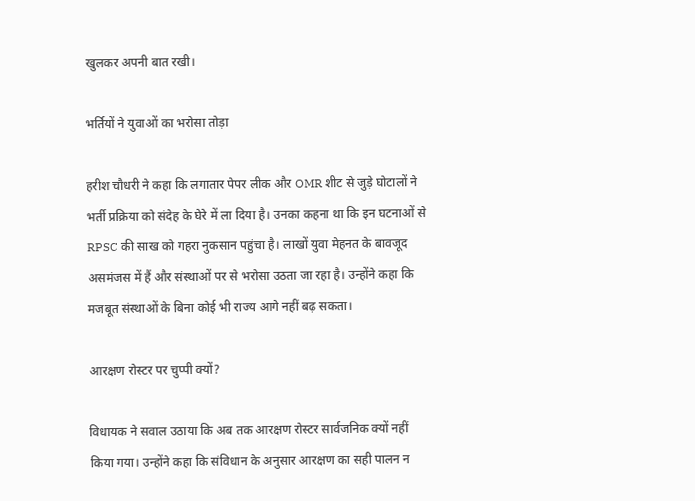खुलकर अपनी बात रखी।

भर्तियों ने युवाओं का भरोसा तोड़ा

हरीश चौधरी ने कहा कि लगातार पेपर लीक और OMR शीट से जुड़े घोटालों ने भर्ती प्रक्रिया को संदेह के घेरे में ला दिया है। उनका कहना था कि इन घटनाओं से RPSC की साख को गहरा नुकसान पहुंचा है। लाखों युवा मेहनत के बावजूद असमंजस में हैं और संस्थाओं पर से भरोसा उठता जा रहा है। उन्होंने कहा कि मजबूत संस्थाओं के बिना कोई भी राज्य आगे नहीं बढ़ सकता।

आरक्षण रोस्टर पर चुप्पी क्यों?

विधायक ने सवाल उठाया कि अब तक आरक्षण रोस्टर सार्वजनिक क्यों नहीं किया गया। उन्होंने कहा कि संविधान के अनुसार आरक्षण का सही पालन न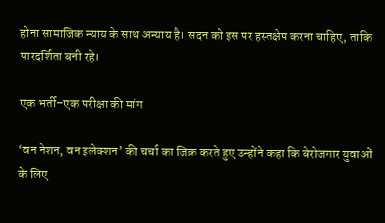होना सामाजिक न्याय के साथ अन्याय है। सदन को इस पर हस्तक्षेप करना चाहिए, ताकि पारदर्शिता बनी रहे।

एक भर्ती–एक परीक्षा की मांग

‘वन नेशन, वन इलेक्शन’ की चर्चा का जिक्र करते हुए उन्होंने कहा कि बेरोजगार युवाओं के लिए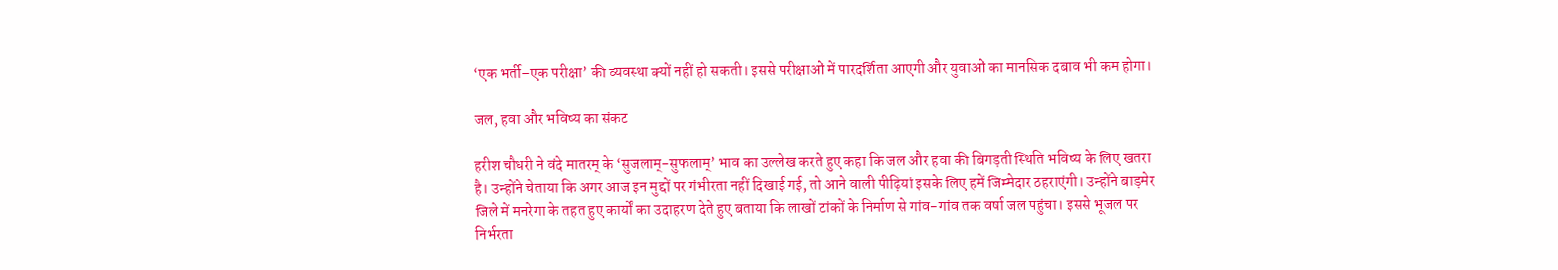‘एक भर्ती–एक परीक्षा’ की व्यवस्था क्यों नहीं हो सकती। इससे परीक्षाओं में पारदर्शिता आएगी और युवाओं का मानसिक दबाव भी कम होगा।

जल, हवा और भविष्य का संकट

हरीश चौधरी ने वंदे मातरम् के ‘सुजलाम्-सुफलाम्’ भाव का उल्लेख करते हुए कहा कि जल और हवा की बिगड़ती स्थिति भविष्य के लिए खतरा है। उन्होंने चेताया कि अगर आज इन मुद्दों पर गंभीरता नहीं दिखाई गई, तो आने वाली पीढ़ियां इसके लिए हमें जिम्मेदार ठहराएंगी। उन्होंने बाड़मेर जिले में मनरेगा के तहत हुए कार्यों का उदाहरण देते हुए बताया कि लाखों टांकों के निर्माण से गांव-गांव तक वर्षा जल पहुंचा। इससे भूजल पर निर्भरता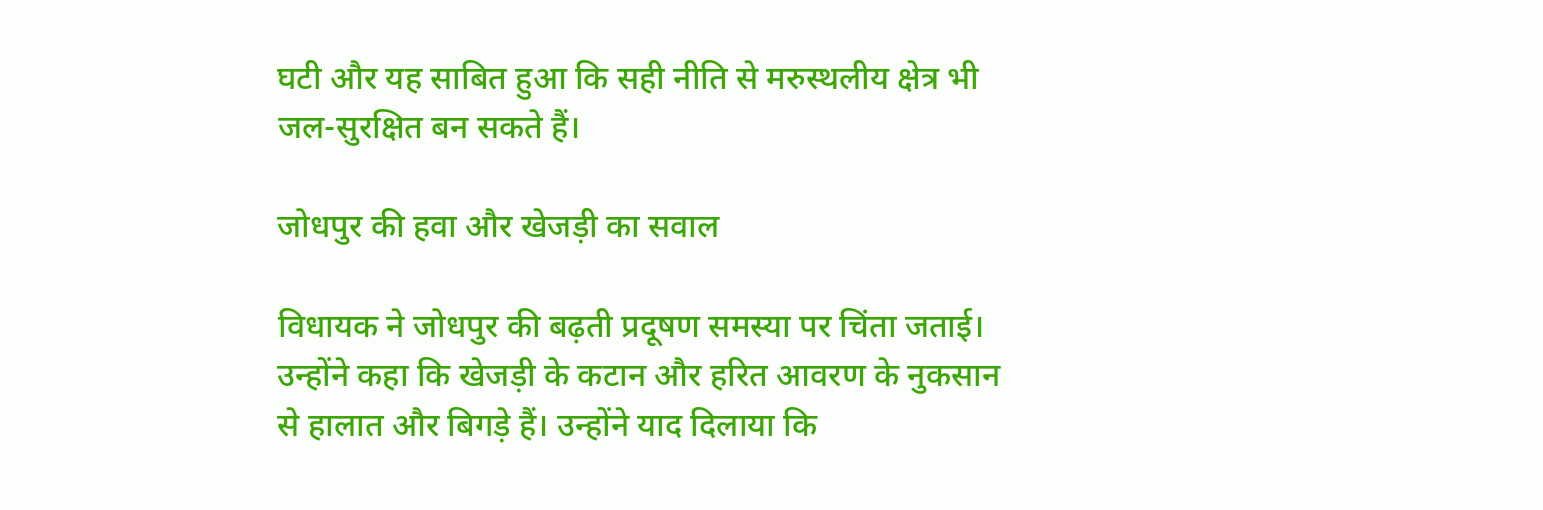घटी और यह साबित हुआ कि सही नीति से मरुस्थलीय क्षेत्र भी जल-सुरक्षित बन सकते हैं।

जोधपुर की हवा और खेजड़ी का सवाल

विधायक ने जोधपुर की बढ़ती प्रदूषण समस्या पर चिंता जताई। उन्होंने कहा कि खेजड़ी के कटान और हरित आवरण के नुकसान से हालात और बिगड़े हैं। उन्होंने याद दिलाया कि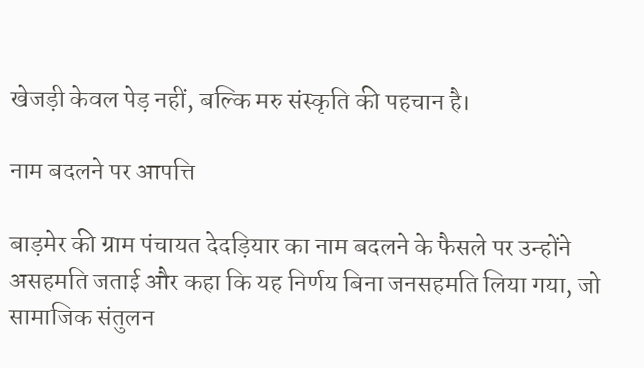खेजड़ी केवल पेड़ नहीं, बल्कि मरु संस्कृति की पहचान है।

नाम बदलने पर आपत्ति

बाड़मेर की ग्राम पंचायत देदड़ियार का नाम बदलने के फैसले पर उन्होंने असहमति जताई और कहा कि यह निर्णय बिना जनसहमति लिया गया, जो सामाजिक संतुलन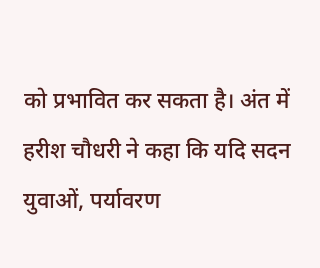को प्रभावित कर सकता है। अंत में हरीश चौधरी ने कहा कि यदि सदन युवाओं, पर्यावरण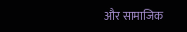और सामाजिक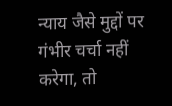न्याय जैसे मुद्दों पर गंभीर चर्चा नहीं करेगा, तो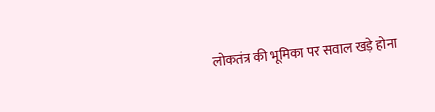लोकतंत्र की भूमिका पर सवाल खड़े होना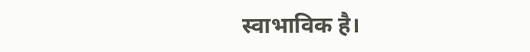स्वाभाविक है।